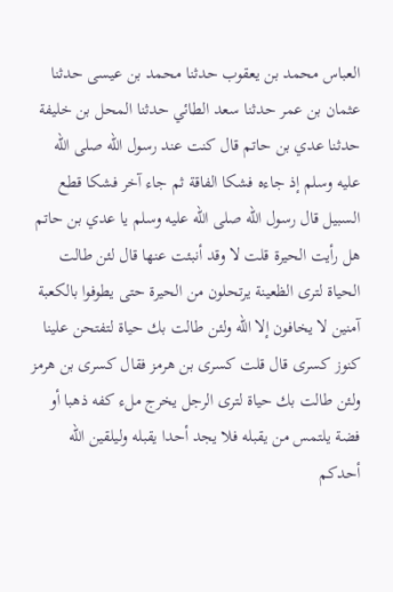العباس محمد بن يعقوب حدثنا محمد بن عيسى حدثنا عثمان بن عمر حدثنا سعد الطائي حدثنا المحل بن خليفة حدثنا عدي بن حاتم قال كنت عند رسول الله صلى الله عليه وسلم إذ جاءه فشكا الفاقة ثم جاء آخر فشكا قطع السبيل قال رسول الله صلى الله عليه وسلم يا عدي بن حاتم هل رأيت الحيرة قلت لا وقد أنبئت عنها قال لئن طالت الحياة لترى الظعينة يرتحلون من الحيرة حتى يطوفوا بالكعبة آمنين لا يخافون إلا الله ولئن طالت بك حياة لتفتحن علينا كنوز كسرى قال قلت كسرى بن هرمز فقال كسرى بن هرمز ولئن طالت بك حياة لترى الرجل يخرج ملء كفه ذهبا أو فضة يلتمس من يقبله فلا يجد أحدا يقبله وليلقين الله أحدكم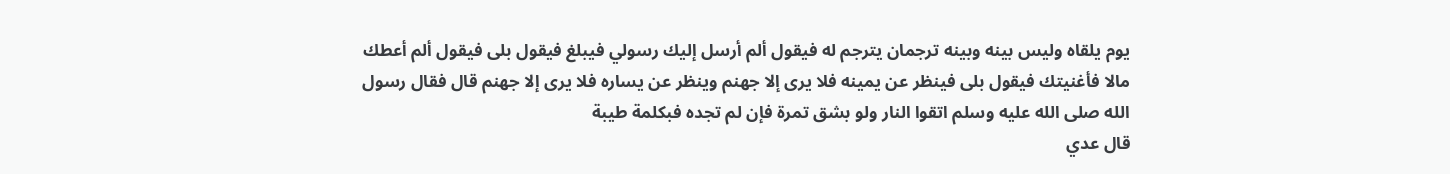يوم يلقاه وليس بينه وبينه ترجمان يترجم له فيقول ألم أرسل إليك رسولي فيبلغ فيقول بلى فيقول ألم أعطك مالا فأغنيتك فيقول بلى فينظر عن يمينه فلا يرى إلا جهنم وينظر عن يساره فلا يرى إلا جهنم قال فقال رسول الله صلى الله عليه وسلم اتقوا النار ولو بشق تمرة فإن لم تجده فبكلمة طيبة
قال عدي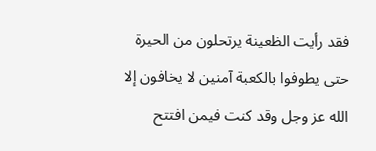فقد رأيت الظعينة يرتحلون من الحيرة حتى يطوفوا بالكعبة آمنين لا يخافون إلا الله عز وجل وقد كنت فيمن افتتح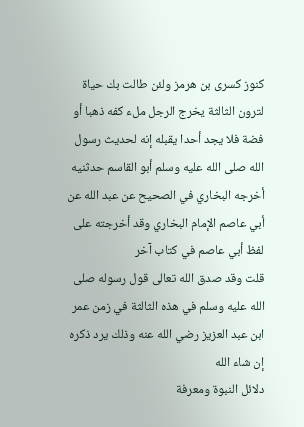كنوز كسرى بن هرمز ولئن طالت بك حياة لترون الثالثة يخرج الرجل ملء كفه ذهبا أو فضة فلا يجد أحدا يقبله إنه لحديث رسول الله صلى الله عليه وسلم أبو القاسم حدثنيه
أخرجه البخاري في الصحيح عن عبد الله عن أبي عاصم الإمام البخاري وقد أخرجته على لفظ أبي عاصم في كتاب آخر
قلت وقد صدق الله تعالى قول رسوله صلى الله عليه وسلم في هذه الثالثة في زمن عمر ابن عبد العزيز رضي الله عنه وذلك يرد ذكره إن شاء الله
دلائل النبوة ومعرفة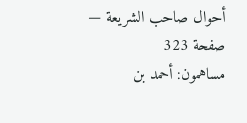أحوال صاحب الشريعة — صفحة 323
مساهمون: أحمد بن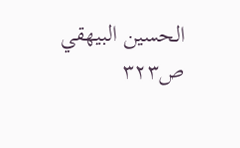الحسين البيهقي
ص٣٢٣